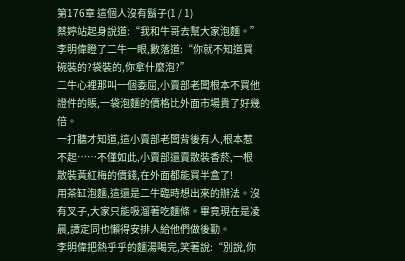第176章 這個人沒有鬍子(1 / 1)
蔡婷站起身說道:“我和牛哥去幫大家泡麵。”
李明偉瞪了二牛一眼,數落道:“你就不知道買碗裝的?袋裝的,你拿什麼泡?”
二牛心裡那叫一個委屈,小賣部老闆根本不買他證件的賬,一袋泡麵的價格比外面市場貴了好幾倍。
一打聽才知道,這小賣部老闆背後有人,根本惹不起……不僅如此,小賣部還賣散裝香菸,一根散裝黃紅梅的價錢,在外面都能買半盒了!
用茶缸泡麵,這還是二牛臨時想出來的辦法。沒有叉子,大家只能吸溜著吃麵條。畢竟現在是凌晨,譚定同也懶得安排人給他們做後勤。
李明偉把熱乎乎的麵湯喝完,笑著說:“別說,你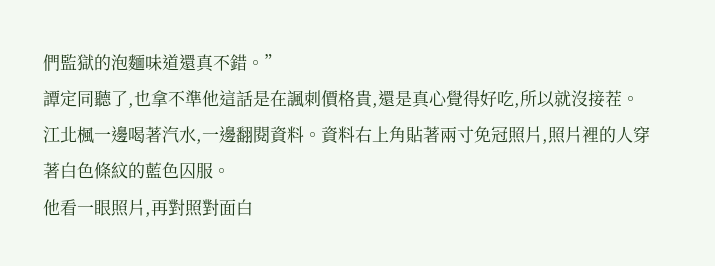們監獄的泡麵味道還真不錯。”
譚定同聽了,也拿不準他這話是在諷刺價格貴,還是真心覺得好吃,所以就沒接茬。
江北楓一邊喝著汽水,一邊翻閱資料。資料右上角貼著兩寸免冠照片,照片裡的人穿著白色條紋的藍色囚服。
他看一眼照片,再對照對面白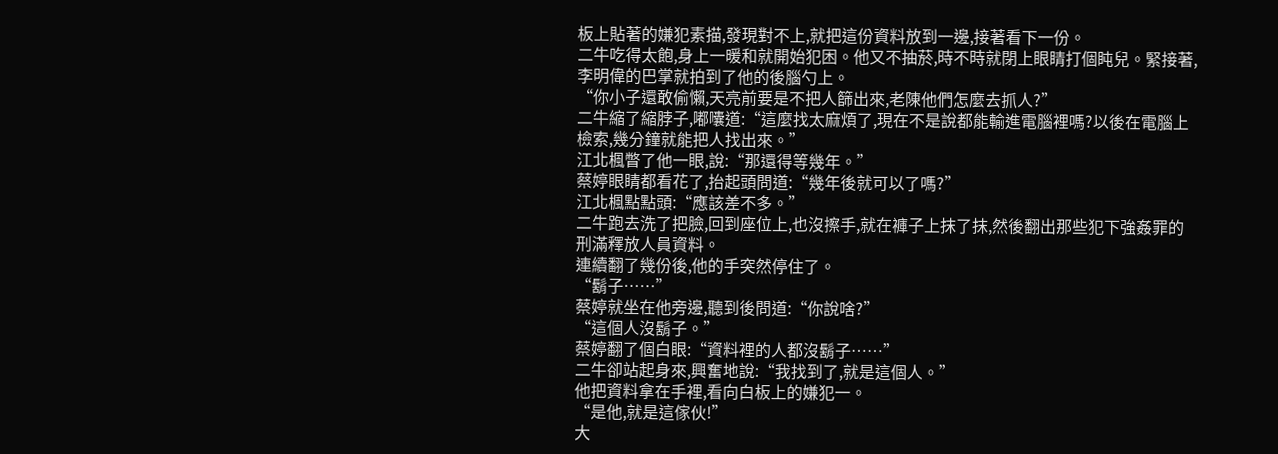板上貼著的嫌犯素描,發現對不上,就把這份資料放到一邊,接著看下一份。
二牛吃得太飽,身上一暖和就開始犯困。他又不抽菸,時不時就閉上眼睛打個盹兒。緊接著,李明偉的巴掌就拍到了他的後腦勺上。
“你小子還敢偷懶,天亮前要是不把人篩出來,老陳他們怎麼去抓人?”
二牛縮了縮脖子,嘟囔道:“這麼找太麻煩了,現在不是說都能輸進電腦裡嗎?以後在電腦上檢索,幾分鐘就能把人找出來。”
江北楓瞥了他一眼,說:“那還得等幾年。”
蔡婷眼睛都看花了,抬起頭問道:“幾年後就可以了嗎?”
江北楓點點頭:“應該差不多。”
二牛跑去洗了把臉,回到座位上,也沒擦手,就在褲子上抹了抹,然後翻出那些犯下強姦罪的刑滿釋放人員資料。
連續翻了幾份後,他的手突然停住了。
“鬍子……”
蔡婷就坐在他旁邊,聽到後問道:“你說啥?”
“這個人沒鬍子。”
蔡婷翻了個白眼:“資料裡的人都沒鬍子……”
二牛卻站起身來,興奮地說:“我找到了,就是這個人。”
他把資料拿在手裡,看向白板上的嫌犯一。
“是他,就是這傢伙!”
大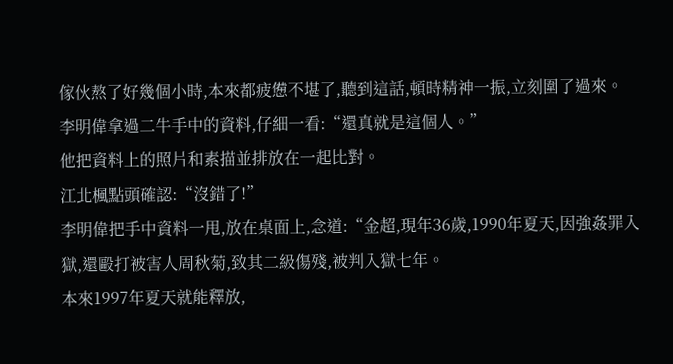傢伙熬了好幾個小時,本來都疲憊不堪了,聽到這話,頓時精神一振,立刻圍了過來。
李明偉拿過二牛手中的資料,仔細一看:“還真就是這個人。”
他把資料上的照片和素描並排放在一起比對。
江北楓點頭確認:“沒錯了!”
李明偉把手中資料一甩,放在桌面上,念道:“金超,現年36歲,1990年夏天,因強姦罪入獄,還毆打被害人周秋菊,致其二級傷殘,被判入獄七年。
本來1997年夏天就能釋放,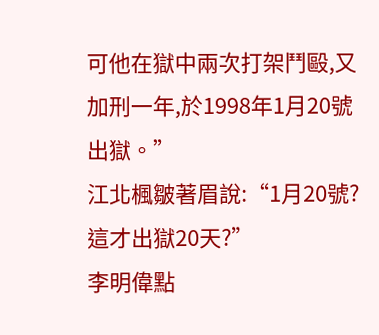可他在獄中兩次打架鬥毆,又加刑一年,於1998年1月20號出獄。”
江北楓皺著眉說:“1月20號?這才出獄20天?”
李明偉點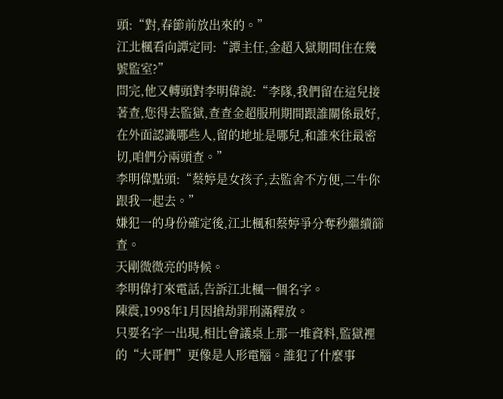頭:“對,春節前放出來的。”
江北楓看向譚定同:“譚主任,金超入獄期間住在幾號監室?”
問完,他又轉頭對李明偉說:“李隊,我們留在這兒接著查,您得去監獄,查查金超服刑期間跟誰關係最好,在外面認識哪些人,留的地址是哪兒,和誰來往最密切,咱們分兩頭查。”
李明偉點頭:“蔡婷是女孩子,去監舍不方便,二牛你跟我一起去。”
嫌犯一的身份確定後,江北楓和蔡婷爭分奪秒繼續篩查。
天剛微微亮的時候。
李明偉打來電話,告訴江北楓一個名字。
陳震,1998年1月因搶劫罪刑滿釋放。
只要名字一出現,相比會議桌上那一堆資料,監獄裡的“大哥們”更像是人形電腦。誰犯了什麼事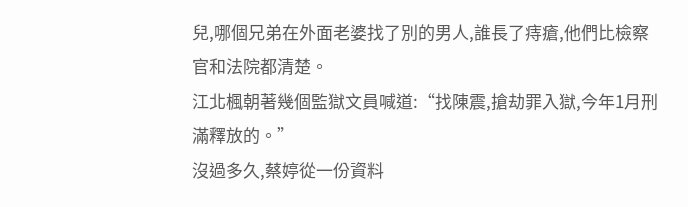兒,哪個兄弟在外面老婆找了別的男人,誰長了痔瘡,他們比檢察官和法院都清楚。
江北楓朝著幾個監獄文員喊道:“找陳震,搶劫罪入獄,今年1月刑滿釋放的。”
沒過多久,蔡婷從一份資料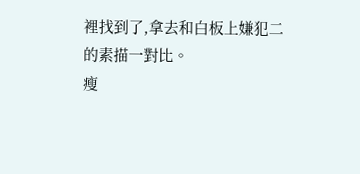裡找到了,拿去和白板上嫌犯二的素描一對比。
瘦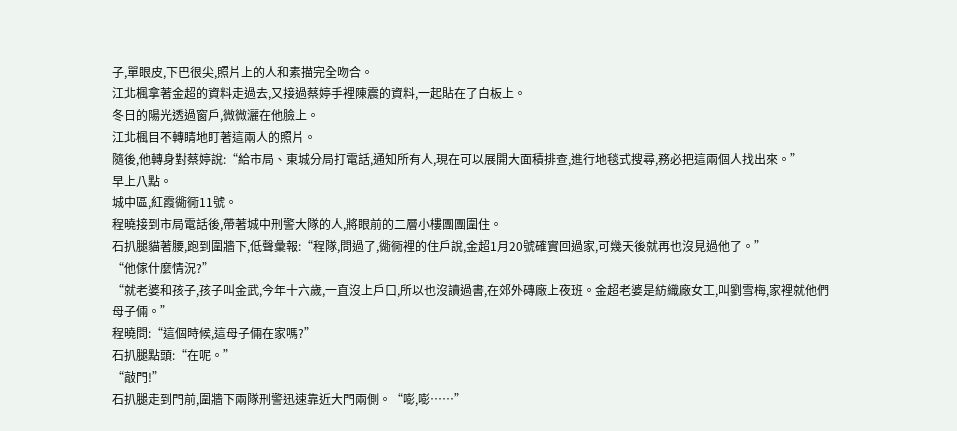子,單眼皮,下巴很尖,照片上的人和素描完全吻合。
江北楓拿著金超的資料走過去,又接過蔡婷手裡陳震的資料,一起貼在了白板上。
冬日的陽光透過窗戶,微微灑在他臉上。
江北楓目不轉睛地盯著這兩人的照片。
隨後,他轉身對蔡婷說:“給市局、東城分局打電話,通知所有人,現在可以展開大面積排查,進行地毯式搜尋,務必把這兩個人找出來。”
早上八點。
城中區,紅霞衚衕11號。
程曉接到市局電話後,帶著城中刑警大隊的人,將眼前的二層小樓團團圍住。
石扒腿貓著腰,跑到圍牆下,低聲彙報:“程隊,問過了,衚衕裡的住戶說,金超1月20號確實回過家,可幾天後就再也沒見過他了。”
“他傢什麼情況?”
“就老婆和孩子,孩子叫金武,今年十六歲,一直沒上戶口,所以也沒讀過書,在郊外磚廠上夜班。金超老婆是紡織廠女工,叫劉雪梅,家裡就他們母子倆。”
程曉問:“這個時候,這母子倆在家嗎?”
石扒腿點頭:“在呢。”
“敲門!”
石扒腿走到門前,圍牆下兩隊刑警迅速靠近大門兩側。“嘭,嘭……”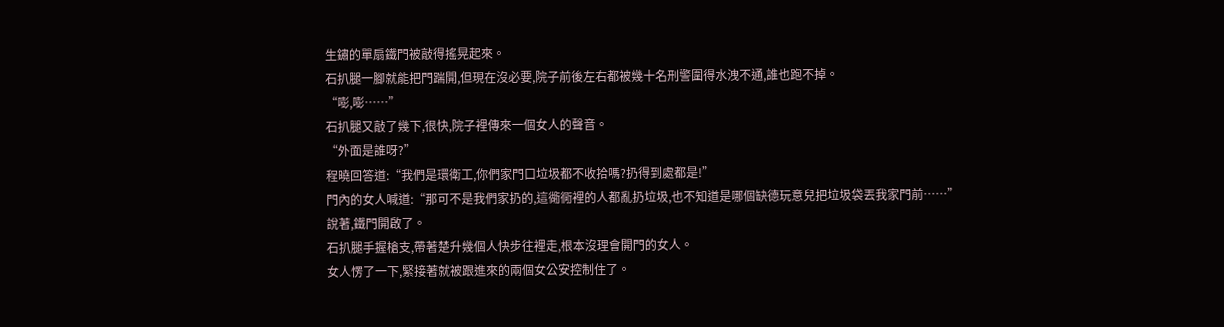生鏽的單扇鐵門被敲得搖晃起來。
石扒腿一腳就能把門踹開,但現在沒必要,院子前後左右都被幾十名刑警圍得水洩不通,誰也跑不掉。
“嘭,嘭……”
石扒腿又敲了幾下,很快,院子裡傳來一個女人的聲音。
“外面是誰呀?”
程曉回答道:“我們是環衛工,你們家門口垃圾都不收拾嗎?扔得到處都是!”
門內的女人喊道:“那可不是我們家扔的,這衚衕裡的人都亂扔垃圾,也不知道是哪個缺德玩意兒把垃圾袋丟我家門前……”
說著,鐵門開啟了。
石扒腿手握槍支,帶著楚升幾個人快步往裡走,根本沒理會開門的女人。
女人愣了一下,緊接著就被跟進來的兩個女公安控制住了。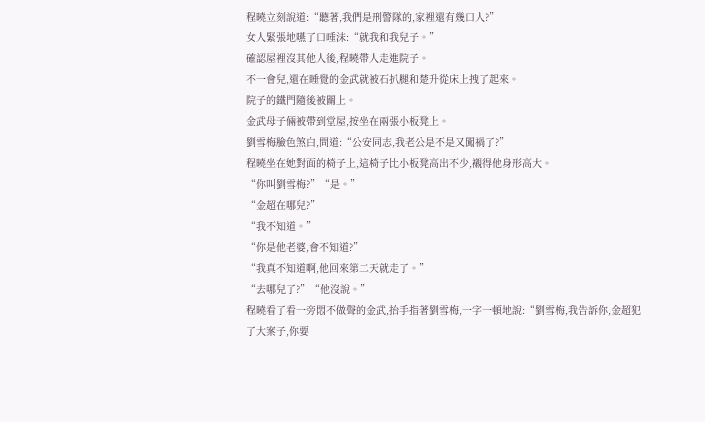程曉立刻說道:“聽著,我們是刑警隊的,家裡還有幾口人?”
女人緊張地嚥了口唾沫:“就我和我兒子。”
確認屋裡沒其他人後,程曉帶人走進院子。
不一會兒,還在睡覺的金武就被石扒腿和楚升從床上拽了起來。
院子的鐵門隨後被關上。
金武母子倆被帶到堂屋,按坐在兩張小板凳上。
劉雪梅臉色煞白,問道:“公安同志,我老公是不是又闖禍了?”
程曉坐在她對面的椅子上,這椅子比小板凳高出不少,襯得他身形高大。
“你叫劉雪梅?”“是。”
“金超在哪兒?”
“我不知道。”
“你是他老婆,會不知道?”
“我真不知道啊,他回來第二天就走了。”
“去哪兒了?”“他沒說。”
程曉看了看一旁悶不做聲的金武,抬手指著劉雪梅,一字一頓地說:“劉雪梅,我告訴你,金超犯了大案子,你要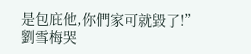是包庇他,你們家可就毀了!”
劉雪梅哭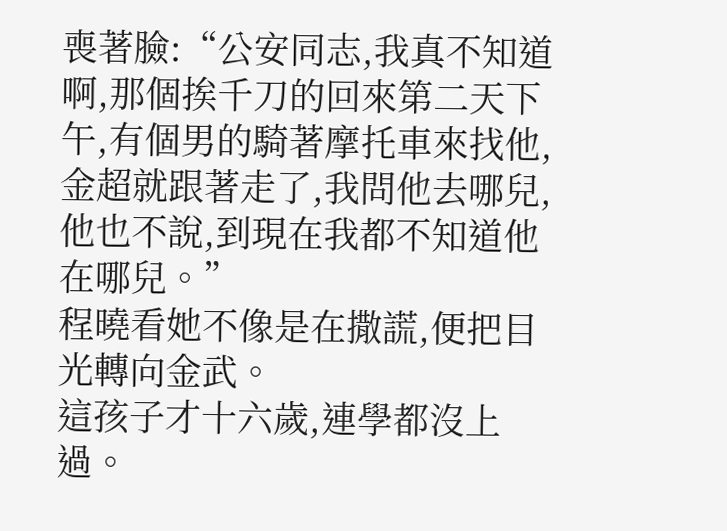喪著臉:“公安同志,我真不知道啊,那個挨千刀的回來第二天下午,有個男的騎著摩托車來找他,金超就跟著走了,我問他去哪兒,他也不說,到現在我都不知道他在哪兒。”
程曉看她不像是在撒謊,便把目光轉向金武。
這孩子才十六歲,連學都沒上過。